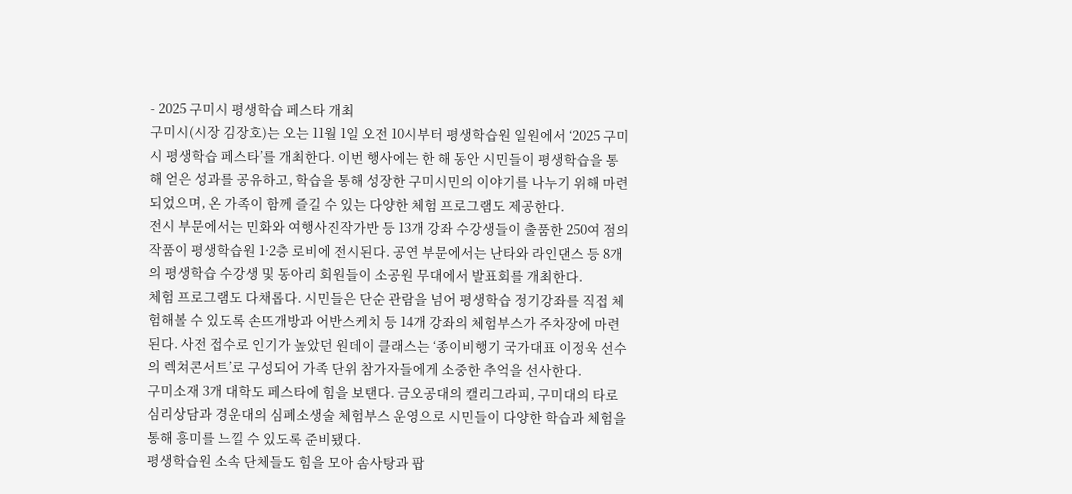- 2025 구미시 평생학습 페스타 개최
구미시(시장 김장호)는 오는 11월 1일 오전 10시부터 평생학습원 일원에서 ‘2025 구미시 평생학습 페스타’를 개최한다. 이번 행사에는 한 해 동안 시민들이 평생학습을 통해 얻은 성과를 공유하고, 학습을 통해 성장한 구미시민의 이야기를 나누기 위해 마련되었으며, 온 가족이 함께 즐길 수 있는 다양한 체험 프로그램도 제공한다.
전시 부문에서는 민화와 여행사진작가반 등 13개 강좌 수강생들이 출품한 250여 점의 작품이 평생학습원 1·2층 로비에 전시된다. 공연 부문에서는 난타와 라인댄스 등 8개의 평생학습 수강생 및 동아리 회원들이 소공원 무대에서 발표회를 개최한다.
체험 프로그램도 다채롭다. 시민들은 단순 관람을 넘어 평생학습 정기강좌를 직접 체험해볼 수 있도록 손뜨개방과 어반스케치 등 14개 강좌의 체험부스가 주차장에 마련된다. 사전 접수로 인기가 높았던 원데이 클래스는 ‘종이비행기 국가대표 이정욱 선수의 렉쳐콘서트’로 구성되어 가족 단위 참가자들에게 소중한 추억을 선사한다.
구미소재 3개 대학도 페스타에 힘을 보탠다. 금오공대의 캘리그라피, 구미대의 타로심리상담과 경운대의 심폐소생술 체험부스 운영으로 시민들이 다양한 학습과 체험을 통해 흥미를 느낄 수 있도록 준비됐다.
평생학습원 소속 단체들도 힘을 모아 솜사탕과 팝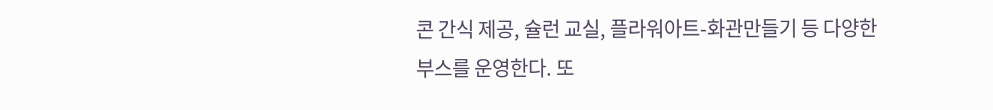콘 간식 제공, 슐런 교실, 플라워아트-화관만들기 등 다양한 부스를 운영한다. 또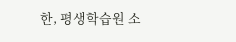한, 평생학습원 소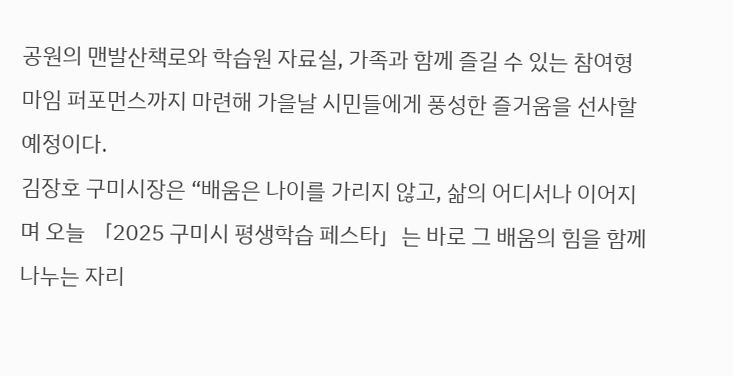공원의 맨발산책로와 학습원 자료실, 가족과 함께 즐길 수 있는 참여형 마임 퍼포먼스까지 마련해 가을날 시민들에게 풍성한 즐거움을 선사할 예정이다.
김장호 구미시장은 “배움은 나이를 가리지 않고, 삶의 어디서나 이어지며 오늘 「2025 구미시 평생학습 페스타」는 바로 그 배움의 힘을 함께 나누는 자리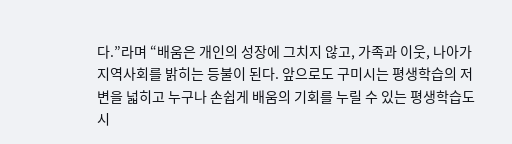다.”라며 “배움은 개인의 성장에 그치지 않고, 가족과 이웃, 나아가 지역사회를 밝히는 등불이 된다. 앞으로도 구미시는 평생학습의 저변을 넓히고 누구나 손쉽게 배움의 기회를 누릴 수 있는 평생학습도시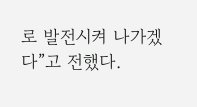로 발전시켜 나가겠다”고 전했다.